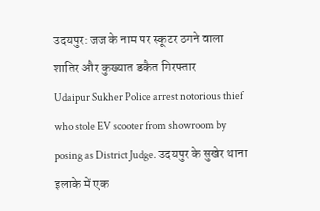उदयपुर: जज के नाम पर स्कूटर ठगने वाला शातिर और कुख्यात डकैत गिरफ्तार
Udaipur Sukher Police arrest notorious thief who stole EV scooter from showroom by posing as District Judge. उदयपुर के सुखेर थाना इलाके में एक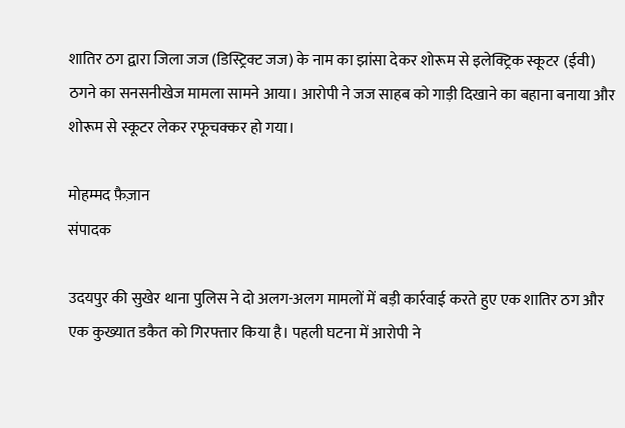शातिर ठग द्वारा जिला जज (डिस्ट्रिक्ट जज) के नाम का झांसा देकर शोरूम से इलेक्ट्रिक स्कूटर (ईवी) ठगने का सनसनीखेज मामला सामने आया। आरोपी ने जज साहब को गाड़ी दिखाने का बहाना बनाया और शोरूम से स्कूटर लेकर रफूचक्कर हो गया।

मोहम्मद फ़ैज़ान
संपादक

उदयपुर की सुखेर थाना पुलिस ने दो अलग-अलग मामलों में बड़ी कार्रवाई करते हुए एक शातिर ठग और एक कुख्यात डकैत को गिरफ्तार किया है। पहली घटना में आरोपी ने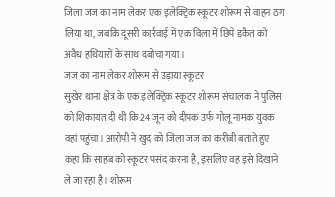जिला जज का नाम लेकर एक इलेक्ट्रिक स्कूटर शोरूम से वाहन ठग लिया था, जबकि दूसरी कार्रवाई में एक विला में छिपे डकैत को अवैध हथियारों के साथ दबोचा गया।
जज का नाम लेकर शोरूम से उड़ाया स्कूटर
सुखेर थाना क्षेत्र के एक इलेक्ट्रिक स्कूटर शोरूम संचालक ने पुलिस को शिकायत दी थी कि 24 जून को दीपक उर्फ गोलू नामक युवक वहां पहुंचा। आरोपी ने खुद को जिला जज का करीबी बताते हुए कहा कि साहब को स्कूटर पसंद करना है, इसलिए वह इसे दिखाने ले जा रहा है। शोरूम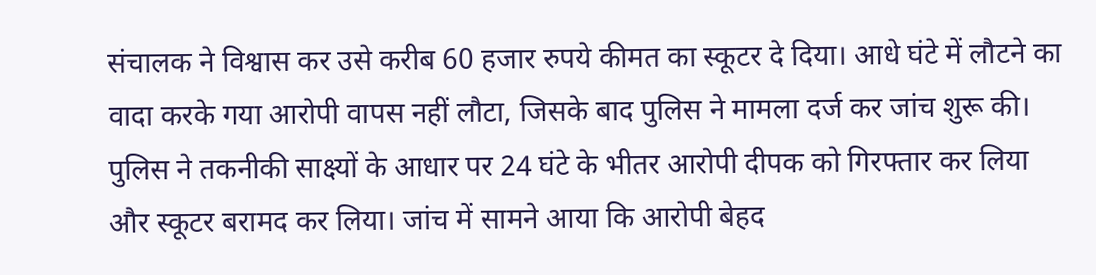संचालक ने विश्वास कर उसे करीब 60 हजार रुपये कीमत का स्कूटर दे दिया। आधे घंटे में लौटने का वादा करके गया आरोपी वापस नहीं लौटा, जिसके बाद पुलिस ने मामला दर्ज कर जांच शुरू की।
पुलिस ने तकनीकी साक्ष्यों के आधार पर 24 घंटे के भीतर आरोपी दीपक को गिरफ्तार कर लिया और स्कूटर बरामद कर लिया। जांच में सामने आया कि आरोपी बेहद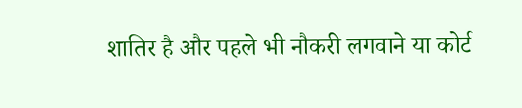शातिर है और पहले भी नौकरी लगवाने या कोर्ट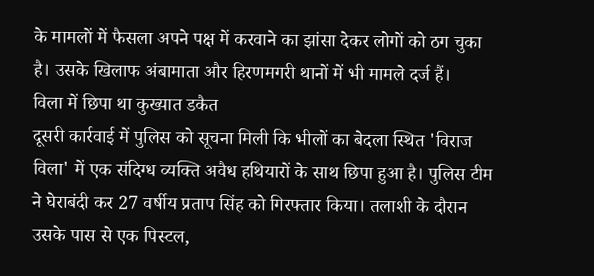के मामलों में फैसला अपने पक्ष में करवाने का झांसा देकर लोगों को ठग चुका है। उसके खिलाफ अंबामाता और हिरणमगरी थानों में भी मामले दर्ज हैं।
विला में छिपा था कुख्यात डकैत
दूसरी कार्रवाई में पुलिस को सूचना मिली कि भीलों का बेदला स्थित 'विराज विला' में एक संदिग्ध व्यक्ति अवैध हथियारों के साथ छिपा हुआ है। पुलिस टीम ने घेराबंदी कर 27 वर्षीय प्रताप सिंह को गिरफ्तार किया। तलाशी के दौरान उसके पास से एक पिस्टल,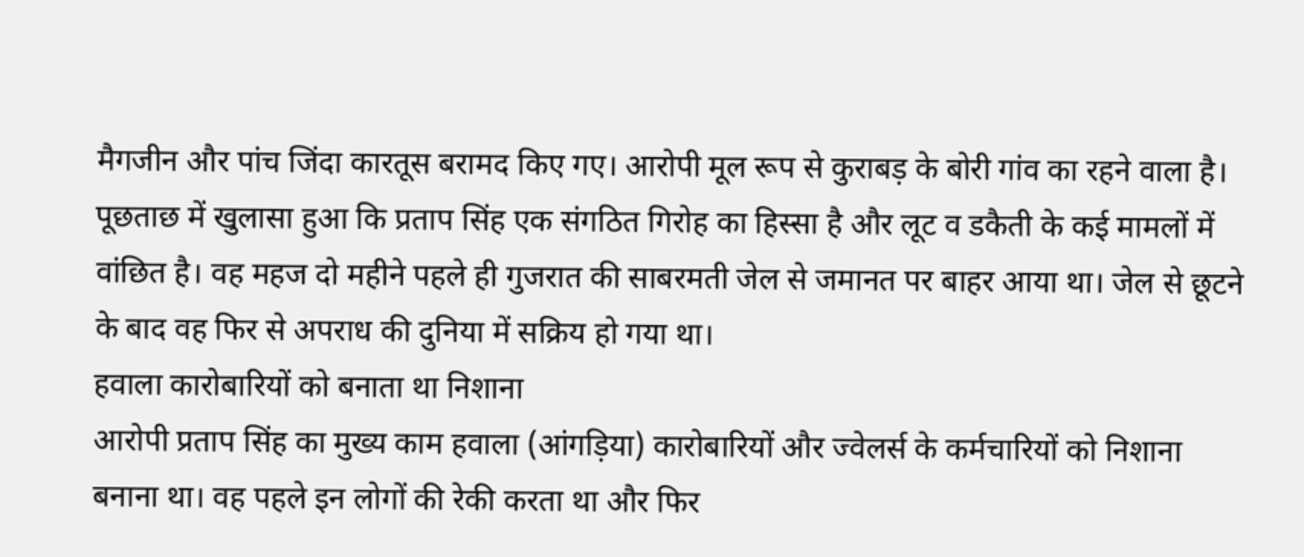मैगजीन और पांच जिंदा कारतूस बरामद किए गए। आरोपी मूल रूप से कुराबड़ के बोरी गांव का रहने वाला है।
पूछताछ में खुलासा हुआ कि प्रताप सिंह एक संगठित गिरोह का हिस्सा है और लूट व डकैती के कई मामलों में वांछित है। वह महज दो महीने पहले ही गुजरात की साबरमती जेल से जमानत पर बाहर आया था। जेल से छूटने के बाद वह फिर से अपराध की दुनिया में सक्रिय हो गया था।
हवाला कारोबारियों को बनाता था निशाना
आरोपी प्रताप सिंह का मुख्य काम हवाला (आंगड़िया) कारोबारियों और ज्वेलर्स के कर्मचारियों को निशाना बनाना था। वह पहले इन लोगों की रेकी करता था और फिर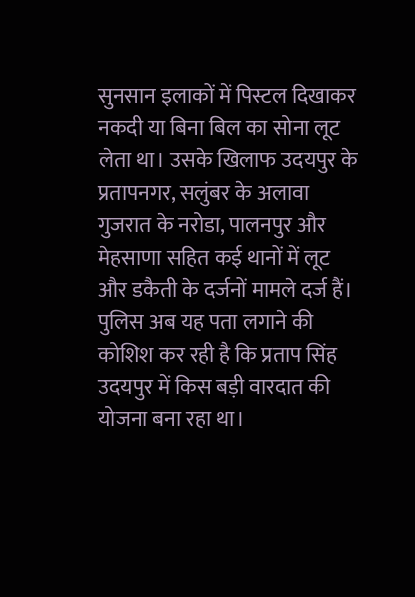सुनसान इलाकों में पिस्टल दिखाकर नकदी या बिना बिल का सोना लूट लेता था। उसके खिलाफ उदयपुर के प्रतापनगर, सलुंबर के अलावा गुजरात के नरोडा, पालनपुर और मेहसाणा सहित कई थानों में लूट और डकैती के दर्जनों मामले दर्ज हैं।
पुलिस अब यह पता लगाने की कोशिश कर रही है कि प्रताप सिंह उदयपुर में किस बड़ी वारदात की योजना बना रहा था।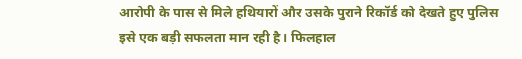आरोपी के पास से मिले हथियारों और उसके पुराने रिकॉर्ड को देखते हुए पुलिस इसे एक बड़ी सफलता मान रही है। फिलहाल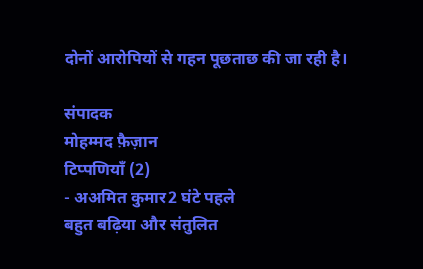दोनों आरोपियों से गहन पूछताछ की जा रही है।

संपादक
मोहम्मद फ़ैज़ान
टिप्पणियाँ (2)
- अअमित कुमार2 घंटे पहले
बहुत बढ़िया और संतुलित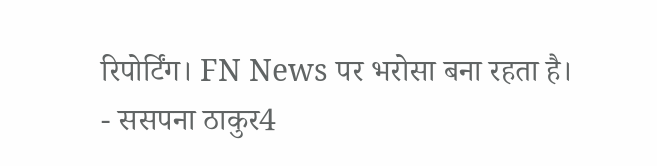रिपोर्टिंग। FN News पर भरोसा बना रहता है।
- ससपना ठाकुर4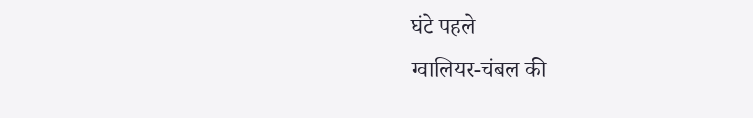घंटे पहले
ग्वालियर-चंबल की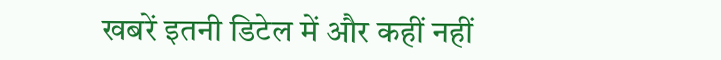खबरें इतनी डिटेल में और कहीं नहीं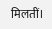मिलतीं।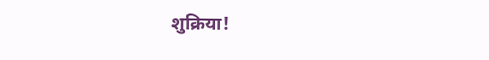शुक्रिया!